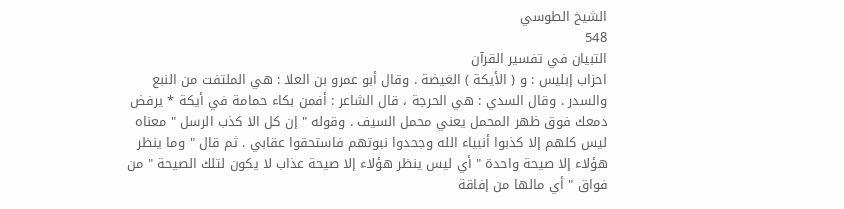الشيخ الطوسي
548
التبيان في تفسير القرآن
احزاب إبليس : و ( الأيكة ) الغيضة . وقال أبو عمرو بن العلا : هي الملتفت من النبع والسدر . وقال السدي : هي الحرجة ، قال الشاعر : أفمن بكاء حمامة في أيكة * يرفض دمعك فوق ظهر المحمل يعني محمل السيف . وقوله " إن كل الا كذب الرسل " معناه ليس كلهم إلا كذبوا أنبياء الله وجحدوا نبوتهم فاستحقوا عقابي . ثم قال " وما ينظر هؤلاء إلا صيحة واحدة " أي ليس ينظر هؤلاء إلا صيحة عذاب لا يكون لتلك الصيحة " من فواق " أي مالها من إفاقة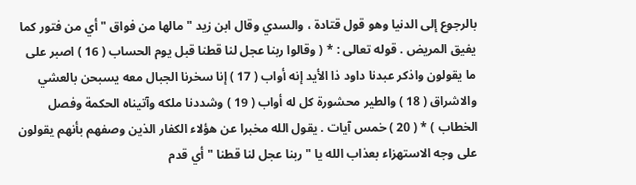بالرجوع إلى الدنيا وهو قول قتادة ، والسدي وقال ابن زيد " مالها من فواق " أي من فتور كما يفيق المريض . قوله تعالى : * ( وقالوا ربنا عجل لنا قطنا قبل يوم الحساب ( 16 ) اصبر على ما يقولون واذكر عبدنا داود ذا الأيد إنه أواب ( 17 ) إنا سخرنا الجبال معه يسبحن بالعشي والاشراق ( 18 ) والطير محشورة كل له أواب ( 19 ) وشددنا ملكه وآتيناه الحكمة وفصل الخطاب ) * ( 20 ) خمس آيات . يقول الله مخبرا عن هؤلاء الكفار الذين وصفهم بأنهم يقولون على وجه الاستهزاء بعذاب الله يا " ربنا عجل لنا قطنا " أي قدم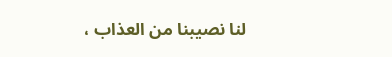لنا نصيبنا من العذاب ،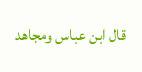قال ابن عباس ومجاهد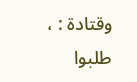وقتادة : ، طلبوا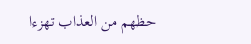حظهم من العذاب تهزءا